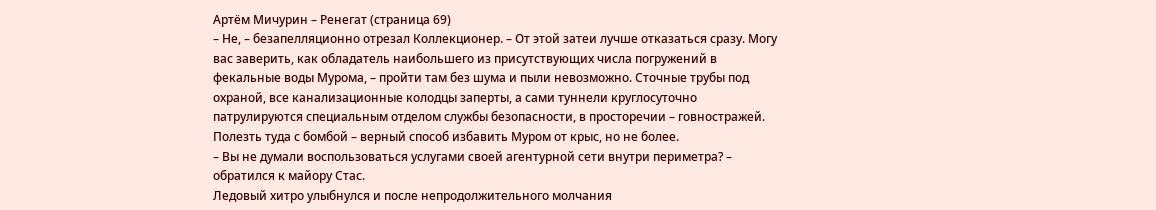Артём Мичурин – Ренегат (страница 69)
– Не, – безапелляционно отрезал Коллекционер. – От этой затеи лучше отказаться сразу. Могу вас заверить, как обладатель наибольшего из присутствующих числа погружений в фекальные воды Мурома, – пройти там без шума и пыли невозможно. Сточные трубы под охраной, все канализационные колодцы заперты, а сами туннели круглосуточно патрулируются специальным отделом службы безопасности, в просторечии – говностражей. Полезть туда с бомбой – верный способ избавить Муром от крыс, но не более.
– Вы не думали воспользоваться услугами своей агентурной сети внутри периметра? – обратился к майору Стас.
Ледовый хитро улыбнулся и после непродолжительного молчания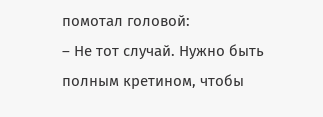помотал головой:
– Не тот случай. Нужно быть полным кретином, чтобы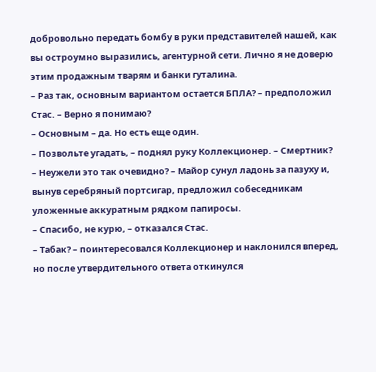добровольно передать бомбу в руки представителей нашей, как вы остроумно выразились, агентурной сети. Лично я не доверю этим продажным тварям и банки гуталина.
– Раз так, основным вариантом остается БПЛА? – предположил Стас. – Верно я понимаю?
– Основным – да. Но есть еще один.
– Позвольте угадать, – поднял руку Коллекционер. – Смертник?
– Неужели это так очевидно? – Майор сунул ладонь за пазуху и, вынув серебряный портсигар, предложил собеседникам уложенные аккуратным рядком папиросы.
– Спасибо, не курю, – отказался Стас.
– Табак? – поинтересовался Коллекционер и наклонился вперед, но после утвердительного ответа откинулся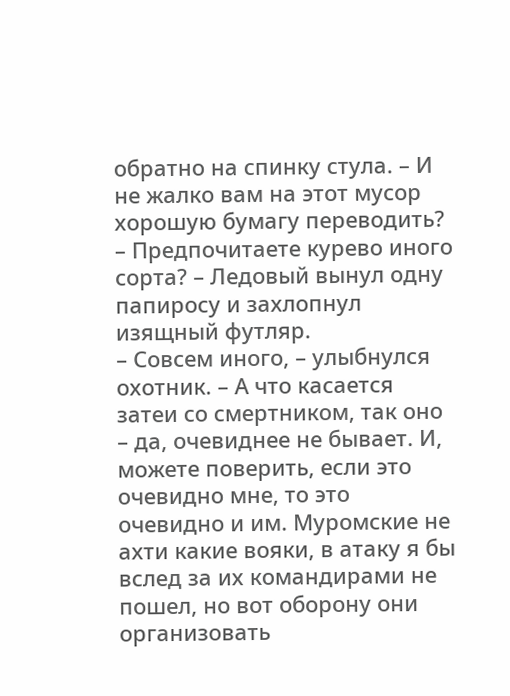обратно на спинку стула. – И не жалко вам на этот мусор хорошую бумагу переводить?
– Предпочитаете курево иного сорта? – Ледовый вынул одну папиросу и захлопнул изящный футляр.
– Совсем иного, – улыбнулся охотник. – А что касается затеи со смертником, так оно – да, очевиднее не бывает. И, можете поверить, если это очевидно мне, то это очевидно и им. Муромские не ахти какие вояки, в атаку я бы вслед за их командирами не пошел, но вот оборону они организовать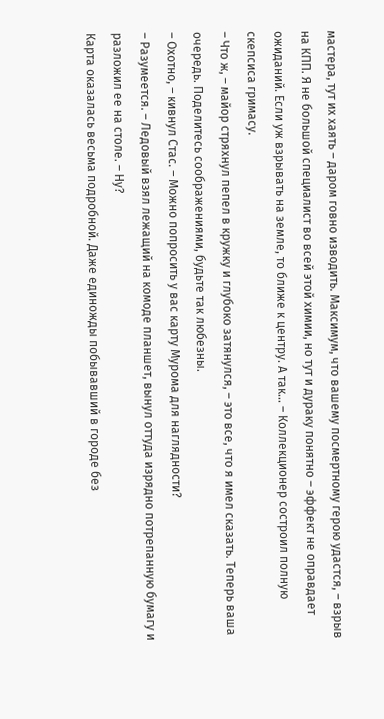мастера, тут их хаять – даром говно изводить. Максимум, что вашему посмертному герою удастся, – взрыв на КПП. Я не большой специалист во всей этой химии, но тут и дураку понятно – эффект не оправдает ожиданий. Если уж взрывать на земле, то ближе к центру. А так… – Коллекционер состроил полную скепсиса гримасу.
– Что ж, – майор стряхнул пепел в кружку и глубоко затянулся, – это все, что я имел сказать. Теперь ваша очередь. Поделитесь соображениями, будьте так любезны.
– Охотно, – кивнул Стас. – Можно попросить у вас карту Мурома для наглядности?
– Разумеется. – Ледовый взял лежащий на комоде планшет, вынул оттуда изрядно потрепанную бумагу и разложил ее на столе. – Ну?
Карта оказалась весьма подробной. Даже единожды побывавший в городе без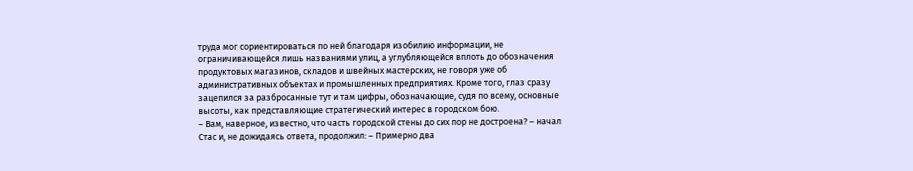труда мог сориентироваться по ней благодаря изобилию информации, не ограничивающейся лишь названиями улиц, а углубляющейся вплоть до обозначения продуктовых магазинов, складов и швейных мастерских, не говоря уже об административных объектах и промышленных предприятиях. Кроме того, глаз сразу зацепился за разбросанные тут и там цифры, обозначающие, судя по всему, основные высоты, как представляющие стратегический интерес в городском бою.
– Вам, наверное, известно, что часть городской стены до сих пор не достроена? – начал Стас и, не дожидаясь ответа, продолжил: – Примерно два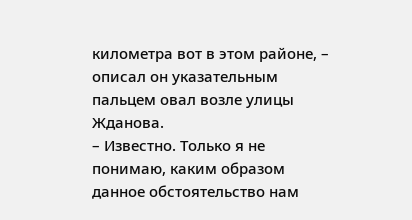километра вот в этом районе, – описал он указательным пальцем овал возле улицы Жданова.
– Известно. Только я не понимаю, каким образом данное обстоятельство нам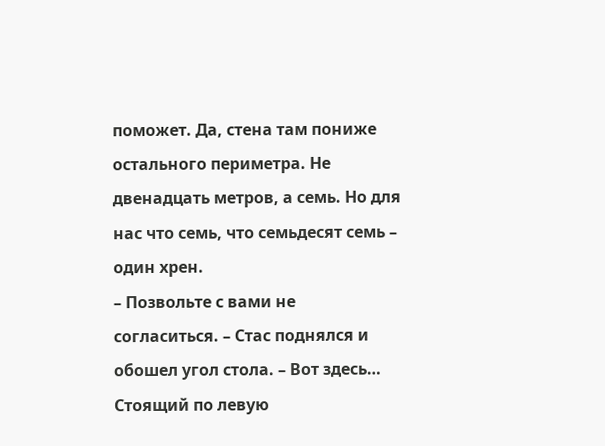поможет. Да, стена там пониже остального периметра. Не двенадцать метров, а семь. Но для нас что семь, что семьдесят семь – один хрен.
– Позвольте с вами не согласиться. – Стас поднялся и обошел угол стола. – Вот здесь…
Стоящий по левую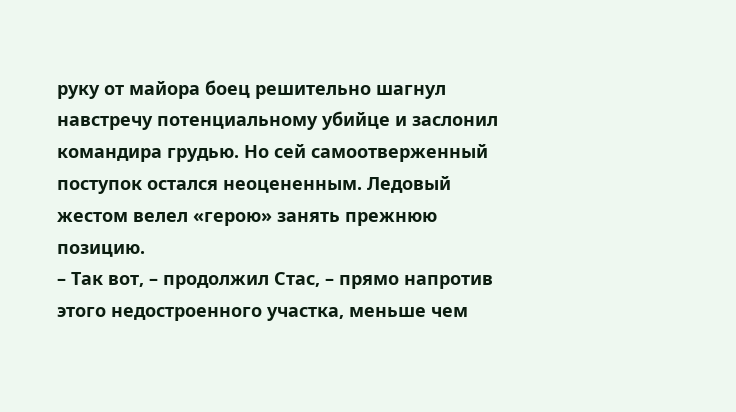руку от майора боец решительно шагнул навстречу потенциальному убийце и заслонил командира грудью. Но сей самоотверженный поступок остался неоцененным. Ледовый жестом велел «герою» занять прежнюю позицию.
– Так вот, – продолжил Стас, – прямо напротив этого недостроенного участка, меньше чем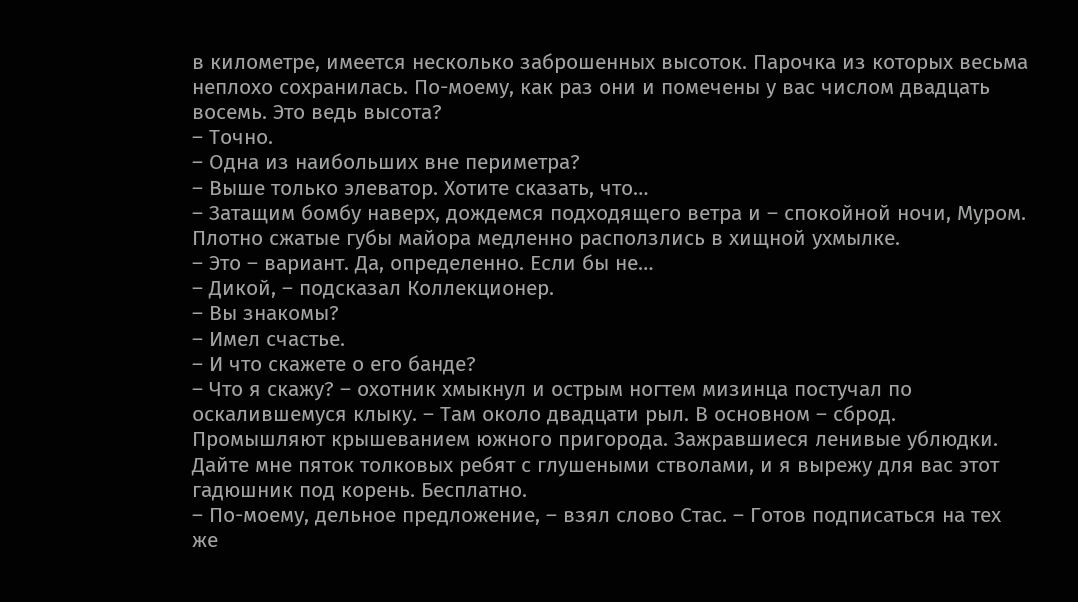в километре, имеется несколько заброшенных высоток. Парочка из которых весьма неплохо сохранилась. По-моему, как раз они и помечены у вас числом двадцать восемь. Это ведь высота?
– Точно.
– Одна из наибольших вне периметра?
– Выше только элеватор. Хотите сказать, что…
– Затащим бомбу наверх, дождемся подходящего ветра и – спокойной ночи, Муром.
Плотно сжатые губы майора медленно расползлись в хищной ухмылке.
– Это – вариант. Да, определенно. Если бы не…
– Дикой, – подсказал Коллекционер.
– Вы знакомы?
– Имел счастье.
– И что скажете о его банде?
– Что я скажу? – охотник хмыкнул и острым ногтем мизинца постучал по оскалившемуся клыку. – Там около двадцати рыл. В основном – сброд. Промышляют крышеванием южного пригорода. Зажравшиеся ленивые ублюдки. Дайте мне пяток толковых ребят с глушеными стволами, и я вырежу для вас этот гадюшник под корень. Бесплатно.
– По-моему, дельное предложение, – взял слово Стас. – Готов подписаться на тех же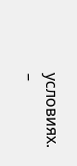условиях.
–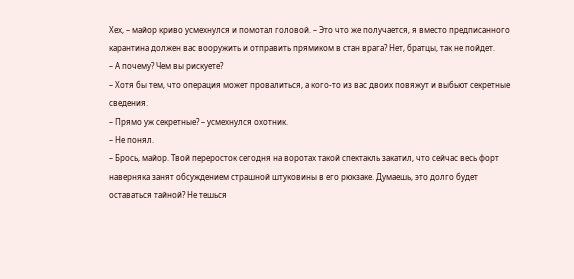Хех, – майор криво усмехнулся и помотал головой. – Это что же получается, я вместо предписанного карантина должен вас вооружить и отправить прямиком в стан врага? Нет, братцы, так не пойдет.
– А почему? Чем вы рискуете?
– Хотя бы тем, что операция может провалиться, а кого-то из вас двоих повяжут и выбьют секретные сведения.
– Прямо уж секретные? – усмехнулся охотник.
– Не понял.
– Брось, майор. Твой переросток сегодня на воротах такой спектакль закатил, что сейчас весь форт наверняка занят обсуждением страшной штуковины в его рюкзаке. Думаешь, это долго будет оставаться тайной? Не тешься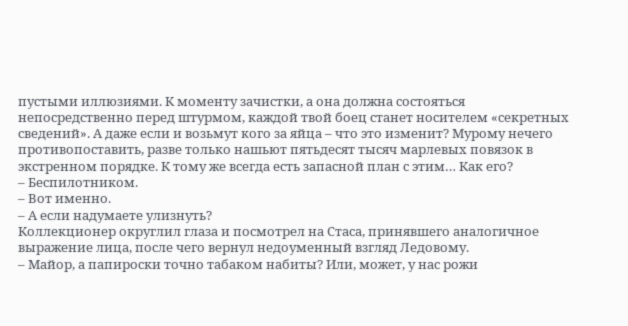пустыми иллюзиями. К моменту зачистки, а она должна состояться непосредственно перед штурмом, каждой твой боец станет носителем «секретных сведений». А даже если и возьмут кого за яйца – что это изменит? Мурому нечего противопоставить, разве только нашьют пятьдесят тысяч марлевых повязок в экстренном порядке. К тому же всегда есть запасной план с этим… Как его?
– Беспилотником.
– Вот именно.
– А если надумаете улизнуть?
Коллекционер округлил глаза и посмотрел на Стаса, принявшего аналогичное выражение лица, после чего вернул недоуменный взгляд Ледовому.
– Майор, а папироски точно табаком набиты? Или, может, у нас рожи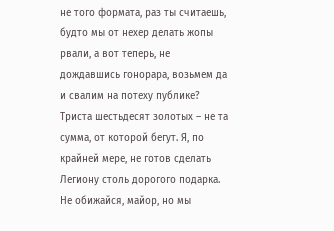не того формата, раз ты считаешь, будто мы от нехер делать жопы рвали, а вот теперь, не дождавшись гонорара, возьмем да и свалим на потеху публике? Триста шестьдесят золотых – не та сумма, от которой бегут. Я, по крайней мере, не готов сделать Легиону столь дорогого подарка. Не обижайся, майор, но мы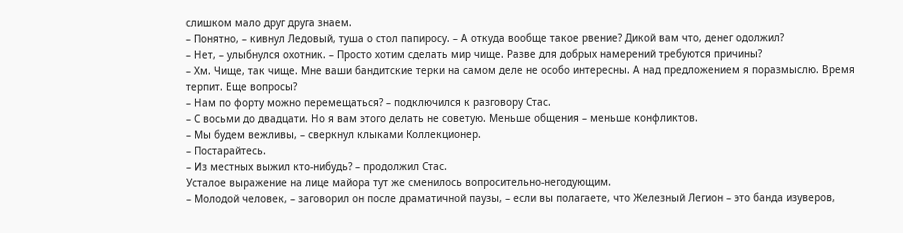слишком мало друг друга знаем.
– Понятно, – кивнул Ледовый, туша о стол папиросу. – А откуда вообще такое рвение? Дикой вам что, денег одолжил?
– Нет, – улыбнулся охотник. – Просто хотим сделать мир чище. Разве для добрых намерений требуются причины?
– Хм. Чище, так чище. Мне ваши бандитские терки на самом деле не особо интересны. А над предложением я поразмыслю. Время терпит. Еще вопросы?
– Нам по форту можно перемещаться? – подключился к разговору Стас.
– С восьми до двадцати. Но я вам этого делать не советую. Меньше общения – меньше конфликтов.
– Мы будем вежливы, – сверкнул клыками Коллекционер.
– Постарайтесь.
– Из местных выжил кто-нибудь? – продолжил Стас.
Усталое выражение на лице майора тут же сменилось вопросительно-негодующим.
– Молодой человек, – заговорил он после драматичной паузы, – если вы полагаете, что Железный Легион – это банда изуверов,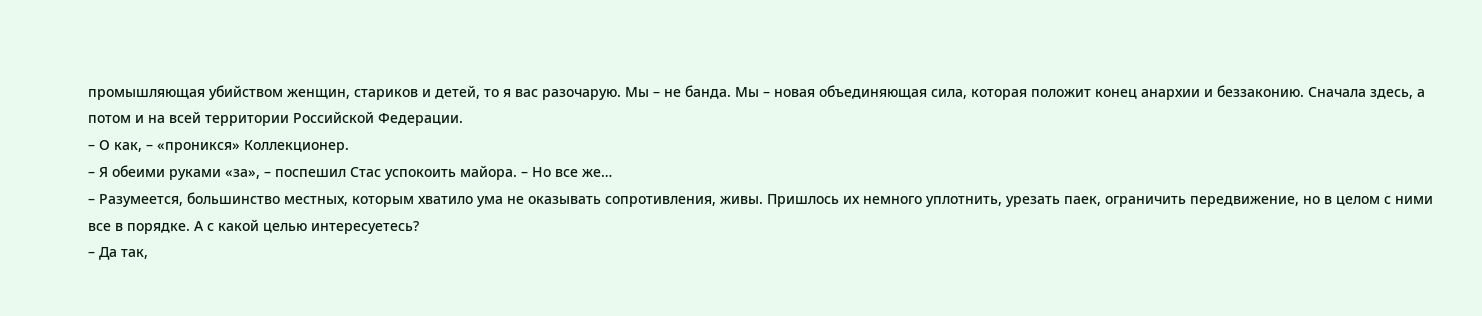промышляющая убийством женщин, стариков и детей, то я вас разочарую. Мы – не банда. Мы – новая объединяющая сила, которая положит конец анархии и беззаконию. Сначала здесь, а потом и на всей территории Российской Федерации.
– О как, – «проникся» Коллекционер.
– Я обеими руками «за», – поспешил Стас успокоить майора. – Но все же…
– Разумеется, большинство местных, которым хватило ума не оказывать сопротивления, живы. Пришлось их немного уплотнить, урезать паек, ограничить передвижение, но в целом с ними все в порядке. А с какой целью интересуетесь?
– Да так,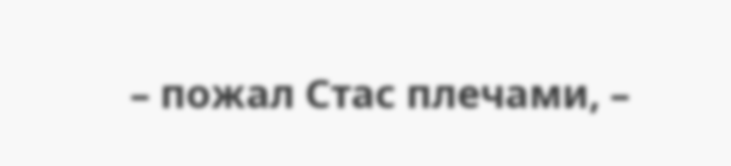– пожал Стас плечами, –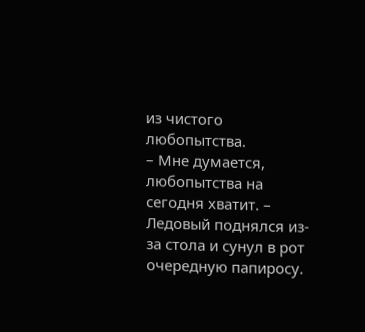из чистого любопытства.
– Мне думается, любопытства на сегодня хватит. – Ледовый поднялся из-за стола и сунул в рот очередную папиросу.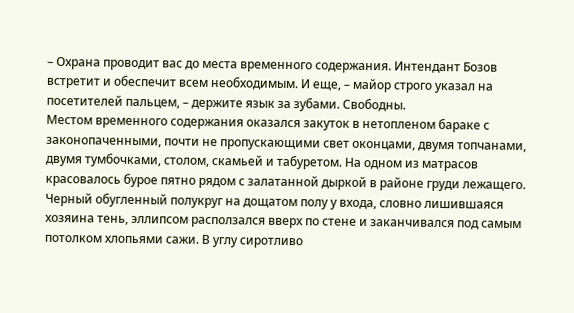– Охрана проводит вас до места временного содержания. Интендант Бозов встретит и обеспечит всем необходимым. И еще, – майор строго указал на посетителей пальцем, – держите язык за зубами. Свободны.
Местом временного содержания оказался закуток в нетопленом бараке с законопаченными, почти не пропускающими свет оконцами, двумя топчанами, двумя тумбочками, столом, скамьей и табуретом. На одном из матрасов красовалось бурое пятно рядом с залатанной дыркой в районе груди лежащего. Черный обугленный полукруг на дощатом полу у входа, словно лишившаяся хозяина тень, эллипсом расползался вверх по стене и заканчивался под самым потолком хлопьями сажи. В углу сиротливо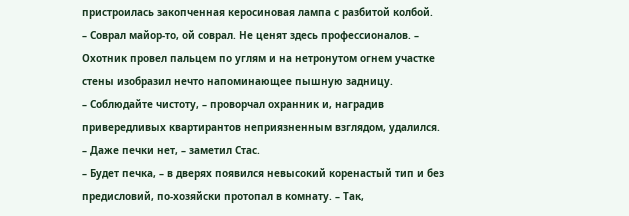пристроилась закопченная керосиновая лампа с разбитой колбой.
– Соврал майор-то, ой соврал. Не ценят здесь профессионалов. – Охотник провел пальцем по углям и на нетронутом огнем участке стены изобразил нечто напоминающее пышную задницу.
– Соблюдайте чистоту, – проворчал охранник и, наградив привередливых квартирантов неприязненным взглядом, удалился.
– Даже печки нет, – заметил Стас.
– Будет печка, – в дверях появился невысокий коренастый тип и без предисловий, по-хозяйски протопал в комнату. – Так,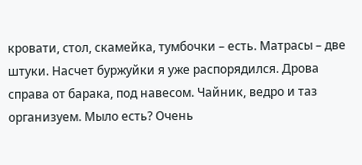кровати, стол, скамейка, тумбочки – есть. Матрасы – две штуки. Насчет буржуйки я уже распорядился. Дрова справа от барака, под навесом. Чайник, ведро и таз организуем. Мыло есть? Очень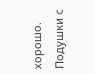хорошо. Подушки с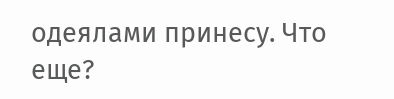одеялами принесу. Что еще?